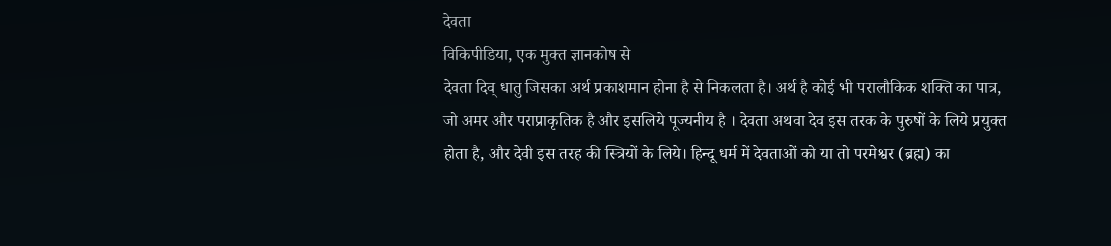देवता
विकिपीडिया, एक मुक्त ज्ञानकोष से
देवता दिव् धातु जिसका अर्थ प्रकाशमान होना है से निकलता है। अर्थ है कोई भी परालौकिक शक्ति का पात्र, जो अमर और पराप्राकृतिक है और इसलिये पूज्यनीय है । देवता अथवा देव इस तरक के पुरुषों के लिये प्रयुक्त होता है, और देवी इस तरह की स्त्रियों के लिये। हिन्दू धर्म में देवताओं को या तो परमेश्वर (ब्रह्म) का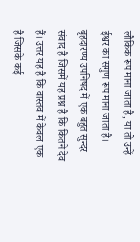लौकिक रूप माना जाता है, या तो उन्हें ईश्वर का सगुण रूप माना जाता है।
बृहदारण्य उपनिषद में एक बहुत सुन्दर संवाद है जिसमें यह प्रश्न है कि कितने देव हैं। उत्तर यह है कि वास्तव में केवल एक है जिसके कई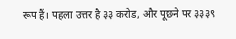रूप हैं। पहला उत्तर है ३३ करोड, और पूछने पर ३३३९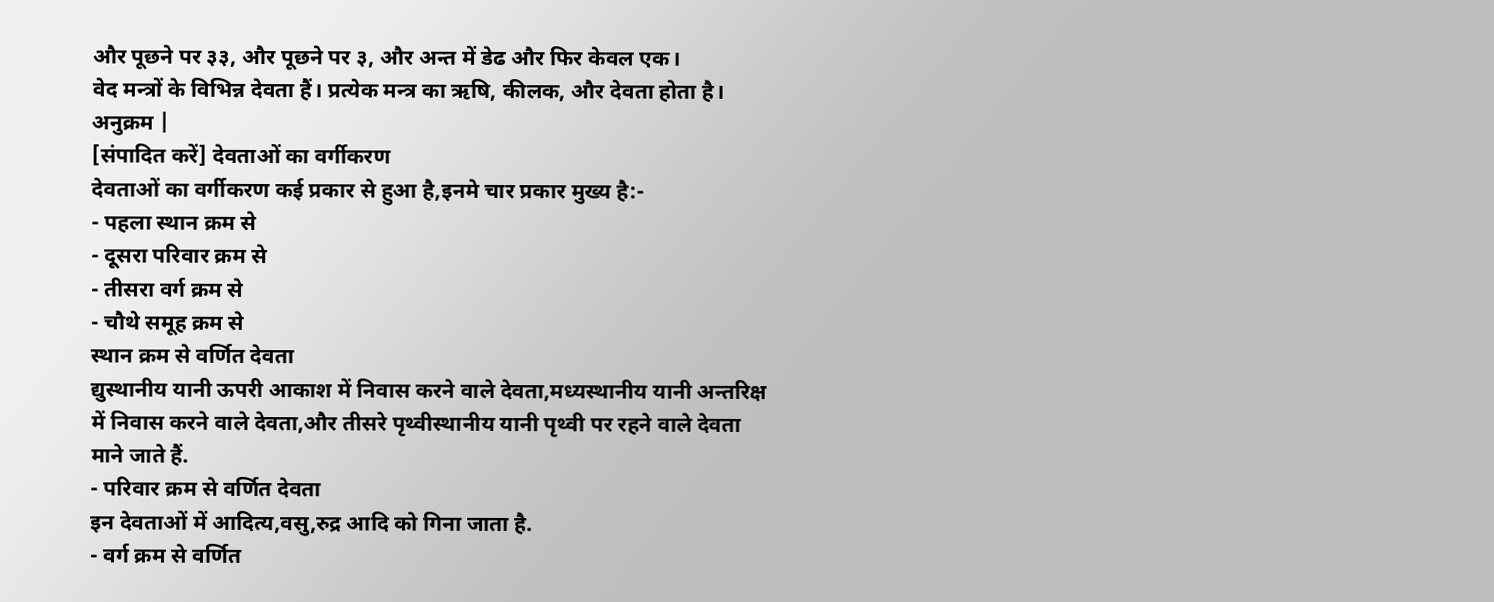और पूछने पर ३३, और पूछने पर ३, और अन्त में डेढ और फिर केवल एक।
वेद मन्त्रों के विभिन्न देवता हैं। प्रत्येक मन्त्र का ऋषि, कीलक, और देवता होता है।
अनुक्रम |
[संपादित करें] देवताओं का वर्गीकरण
देवताओं का वर्गीकरण कई प्रकार से हुआ है,इनमे चार प्रकार मुख्य है:-
- पहला स्थान क्रम से
- दूसरा परिवार क्रम से
- तीसरा वर्ग क्रम से
- चौथे समूह क्रम से
स्थान क्रम से वर्णित देवता
द्युस्थानीय यानी ऊपरी आकाश में निवास करने वाले देवता,मध्यस्थानीय यानी अन्तरिक्ष में निवास करने वाले देवता,और तीसरे पृथ्वीस्थानीय यानी पृथ्वी पर रहने वाले देवता माने जाते हैं.
- परिवार क्रम से वर्णित देवता
इन देवताओं में आदित्य,वसु,रुद्र आदि को गिना जाता है.
- वर्ग क्रम से वर्णित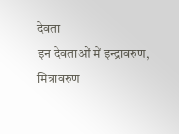देवता
इन देवताओं में इन्द्रावरुण, मित्रावरुण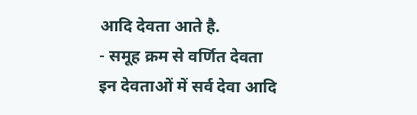आदि देवता आते है.
- समूह क्रम से वर्णित देवता
इन देवताओं में सर्व देवा आदि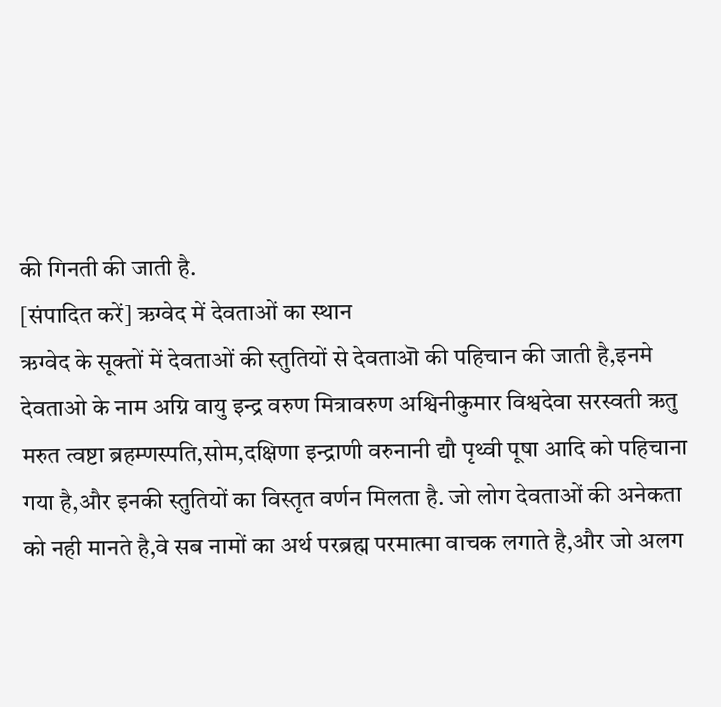की गिनती की जाती है.
[संपादित करें] ऋग्वेद में देवताओं का स्थान
ऋग्वेद के सूक्तों में देवताओं की स्तुतियों से देवताऒ की पहिचान की जाती है,इनमे देवताओ के नाम अग्नि वायु इन्द्र वरुण मित्रावरुण अश्विनीकुमार विश्वदेवा सरस्वती ऋतु मरुत त्वष्टा ब्रहम्णस्पति,सोम,दक्षिणा इन्द्राणी वरुनानी द्यौ पृथ्वी पूषा आदि को पहिचाना गया है,और इनकी स्तुतियों का विस्तृत वर्णन मिलता है. जो लोग देवताओं की अनेकता को नही मानते है,वे सब नामों का अर्थ परब्रह्म परमात्मा वाचक लगाते है,और जो अलग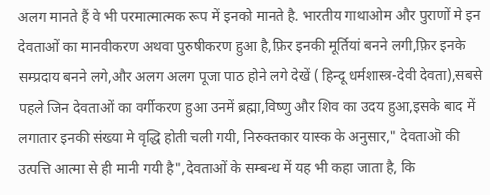अलग मानते हैं वे भी परमात्मात्मक रूप में इनको मानते है. भारतीय गाथाओम और पुराणों मे इन देवताओं का मानवीकरण अथवा पुरुषीकरण हुआ है,फ़िर इनकी मूर्तियां बनने लगी,फ़िर इनके सम्प्रदाय बनने लगे,और अलग अलग पूजा पाठ होने लगे देखें ( हिन्दू धर्मशास्त्र-देवी देवता),सबसे पहले जिन देवताओं का वर्गीकरण हुआ उनमें ब्रह्मा,विष्णु और शिव का उदय हुआ,इसके बाद में लगातार इनकी संख्या मे वृद्धि होती चली गयी, निरुक्तकार यास्क के अनुसार," देवताऒ की उत्पत्ति आत्मा से ही मानी गयी है",देवताओं के सम्बन्ध में यह भी कहा जाता है, कि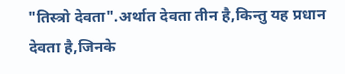"तिस्त्रो देवता".अर्थात देवता तीन है,किन्तु यह प्रधान देवता है,जिनके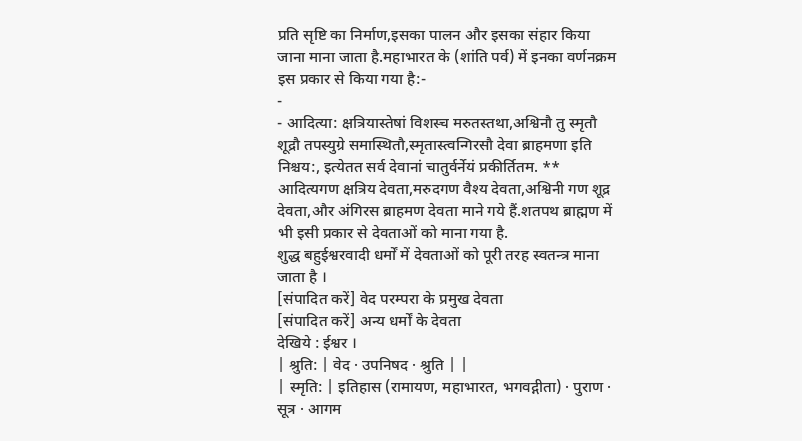प्रति सृष्टि का निर्माण,इसका पालन और इसका संहार किया जाना माना जाता है.महाभारत के (शांति पर्व) में इनका वर्णनक्रम इस प्रकार से किया गया है:-
-
- आदित्या: क्षत्रियास्तेषां विशस्च मरुतस्तथा,अश्विनौ तु स्मृतौ शूद्रौ तपस्युग्रे समास्थितौ,स्मृतास्त्वन्गिरसौ देवा ब्राहमणा इति निश्चय:, इत्येतत सर्व देवानां चातुर्वर्नेयं प्रकीर्तितम. **
आदित्यगण क्षत्रिय देवता,मरुदगण वैश्य देवता,अश्विनी गण शूद्र देवता,और अंगिरस ब्राहमण देवता माने गये हैं.शतपथ ब्राह्मण में भी इसी प्रकार से देवताओं को माना गया है.
शुद्ध बहुईश्वरवादी धर्मों में देवताओं को पूरी तरह स्वतन्त्र माना जाता है ।
[संपादित करें] वेद परम्परा के प्रमुख देवता
[संपादित करें] अन्य धर्मों के देवता
देखिये : ईश्वर ।
| श्रुति: | वेद · उपनिषद · श्रुति | |
| स्मृति: | इतिहास (रामायण, महाभारत, भगवद्गीता) · पुराण · सूत्र · आगम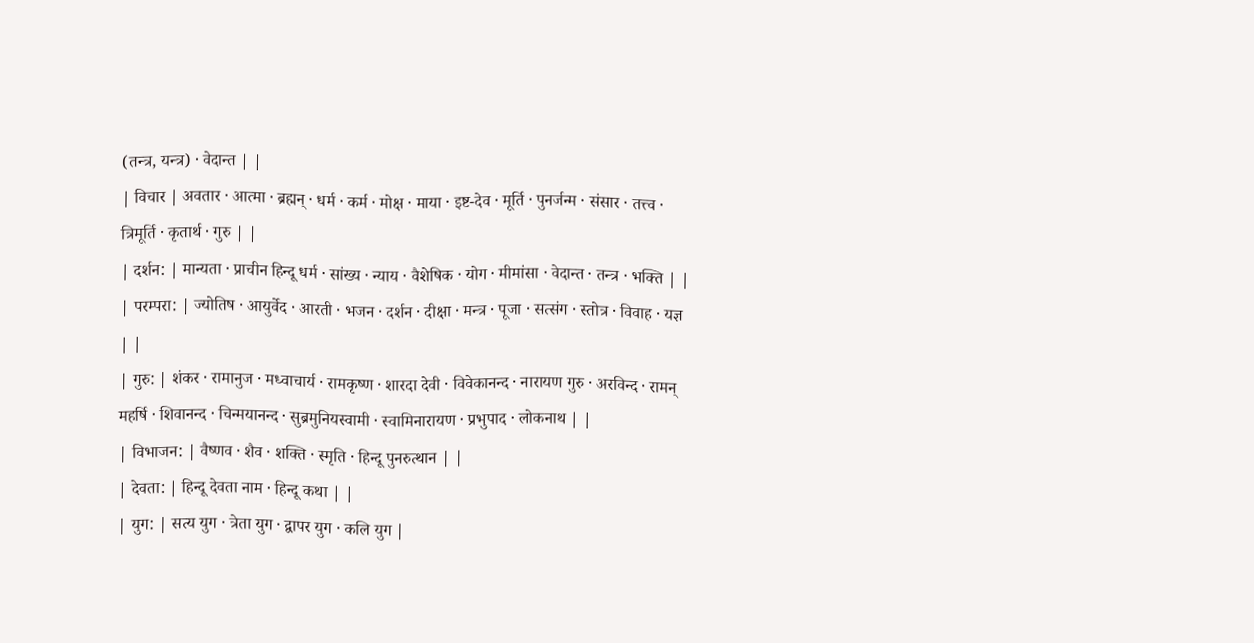(तन्त्र, यन्त्र) · वेदान्त | |
| विचार | अवतार · आत्मा · ब्रह्मन् · धर्म · कर्म · मोक्ष · माया · इष्ट-देव · मूर्ति · पुनर्जन्म · संसार · तत्त्व · त्रिमूर्ति · कृतार्थ · गुरु | |
| दर्शन: | मान्यता · प्राचीन हिन्दू धर्म · सांख्य · न्याय · वैशेषिक · योग · मीमांसा · वेदान्त · तन्त्र · भक्ति | |
| परम्परा: | ज्योतिष · आयुर्वेद · आरती · भजन · दर्शन · दीक्षा · मन्त्र · पूजा · सत्संग · स्तोत्र · विवाह · यज्ञ | |
| गुरु: | शंकर · रामानुज · मध्वाचार्य · रामकृष्ण · शारदा देवी · विवेकानन्द · नारायण गुरु · अरविन्द · रामन् महर्षि · शिवानन्द · चिन्मयानन्द · सुब्रमुनियस्वामी · स्वामिनारायण · प्रभुपाद · लोकनाथ | |
| विभाजन: | वैष्णव · शैव · शक्ति · स्मृति · हिन्दू पुनरुत्थान | |
| देवता: | हिन्दू देवता नाम · हिन्दू कथा | |
| युग: | सत्य युग · त्रेता युग · द्वापर युग · कलि युग |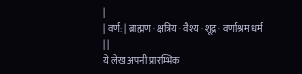|
| वर्ण: | ब्राह्मण · क्षत्रिय · वैश्य · शूद्र · वर्णाश्रम धर्म | |
ये लेख अपनी प्रारम्भिक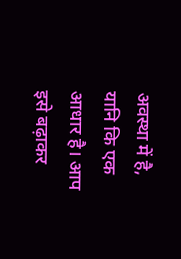अवस्था में है, यानि कि एक आधार है। आप इसे बढ़ाकर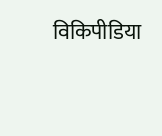विकिपीडिया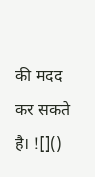की मदद कर सकते है। ![]()